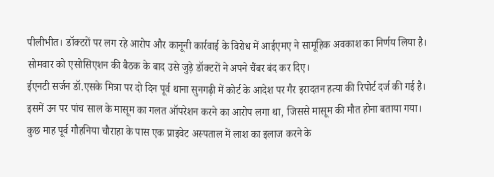पीलीभीत। डॉक्टरों पर लग रहे आरोप और कानूनी कार्रवाई के विरोध में आईएमए ने सामूहिक अवकाश का निर्णय लिया है। सोमवार को एसोसिएशन की बैठक के बाद उसे जुड़े डॉक्टरों ने अपने चैंबर बंद कर दिए।
ईएनटी सर्जन डॉ.एसके मित्रा पर दो दिन पूर्व थाना सुनगढ़ी में कोर्ट के आदेश पर गैर इरादतन हत्या की रिपोर्ट दर्ज की गई है। इसमें उन पर पांच साल के मासूम का गलत ऑपरेशन करने का आरोप लगा था, जिससे मासूम की मौत होना बताया गया। कुछ माह पूर्व गौहनिया चौराहा के पास एक प्राइवेट अस्पताल में लाश का इलाज करने के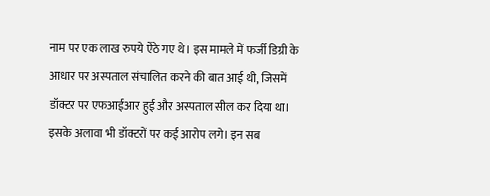नाम पर एक लाख रुपये ऐंठे गए थे। इस मामले में फर्जी डिग्री के आधार पर अस्पताल संचालित करने की बात आई थी, जिसमें डॉक्टर पर एफआईआर हुई और अस्पताल सील कर दिया था। इसके अलावा भी डॉक्टरों पर कई आरोप लगे। इन सब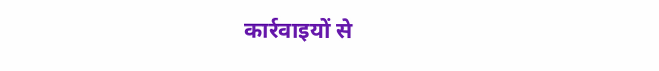कार्रवाइयों से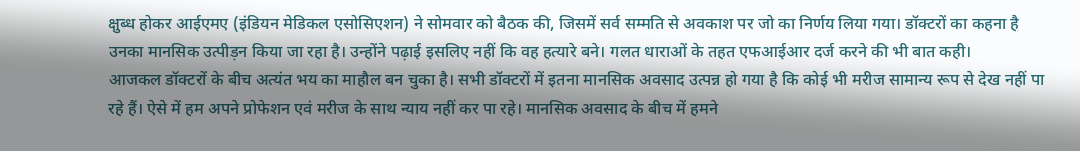क्षुब्ध होकर आईएमए (इंडियन मेडिकल एसोसिएशन) ने सोमवार को बैठक की, जिसमें सर्व सम्मति से अवकाश पर जो का निर्णय लिया गया। डॉक्टरों का कहना है उनका मानसिक उत्पीड़न किया जा रहा है। उन्होंने पढ़ाई इसलिए नहीं कि वह हत्यारे बने। गलत धाराओं के तहत एफआईआर दर्ज करने की भी बात कही।
आजकल डॉक्टरों के बीच अत्यंत भय का माहौल बन चुका है। सभी डॉक्टरों में इतना मानसिक अवसाद उत्पन्न हो गया है कि कोई भी मरीज सामान्य रूप से देख नहीं पा रहे हैं। ऐसे में हम अपने प्रोफेशन एवं मरीज के साथ न्याय नहीं कर पा रहे। मानसिक अवसाद के बीच में हमने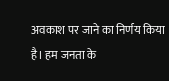अवकाश पर जाने का निर्णय किया है। हम जनता के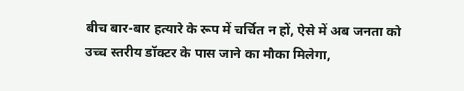बीच बार-बार हत्यारे के रूप में चर्चित न हों, ऐसे में अब जनता को उच्च स्तरीय डॉक्टर के पास जाने का मौका मिलेगा,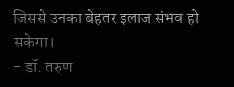जिससे उनका बेहतर इलाज संभव हो सकेगा।
- डॉ. तरुण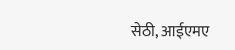सेठी, आईएमए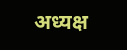अध्यक्ष